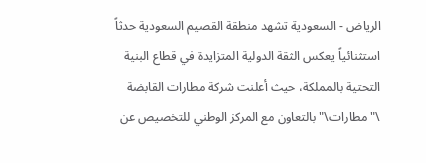الرياض - السعودية تشهد منطقة القصيم السعودية حدثاً استثنائياً يعكس الثقة الدولية المتزايدة في قطاع البنية التحتية بالمملكة، حيث أعلنت شركة مطارات القابضة \"مطارات\" بالتعاون مع المركز الوطني للتخصيص عن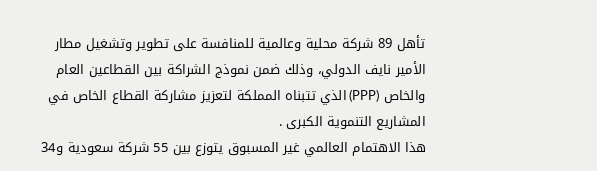تأهل 89 شركة محلية وعالمية للمنافسة على تطوير وتشغيل مطار الأمير نايف الدولي، وذلك ضمن نموذج الشراكة بين القطاعين العام والخاص (PPP) الذي تتبناه المملكة لتعزيز مشاركة القطاع الخاص في المشاريع التنموية الكبرى .
هذا الاهتمام العالمي غير المسبوق يتوزع بين 55 شركة سعودية و34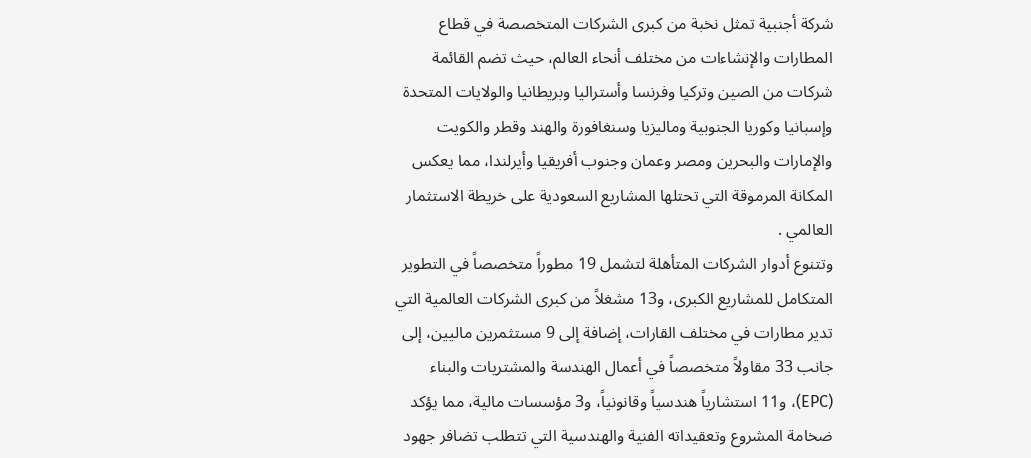شركة أجنبية تمثل نخبة من كبرى الشركات المتخصصة في قطاع المطارات والإنشاءات من مختلف أنحاء العالم، حيث تضم القائمة شركات من الصين وتركيا وفرنسا وأستراليا وبريطانيا والولايات المتحدة وإسبانيا وكوريا الجنوبية وماليزيا وسنغافورة والهند وقطر والكويت والإمارات والبحرين ومصر وعمان وجنوب أفريقيا وأيرلندا، مما يعكس المكانة المرموقة التي تحتلها المشاريع السعودية على خريطة الاستثمار العالمي .
وتتنوع أدوار الشركات المتأهلة لتشمل 19 مطوراً متخصصاً في التطوير المتكامل للمشاريع الكبرى، و13 مشغلاً من كبرى الشركات العالمية التي تدير مطارات في مختلف القارات، إضافة إلى 9 مستثمرين ماليين، إلى جانب 33 مقاولاً متخصصاً في أعمال الهندسة والمشتريات والبناء (EPC)، و11 استشارياً هندسياً وقانونياً، و3 مؤسسات مالية، مما يؤكد ضخامة المشروع وتعقيداته الفنية والهندسية التي تتطلب تضافر جهود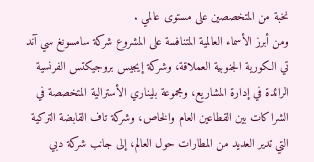نخبة من المتخصصين على مستوى عالمي .
ومن أبرز الأسماء العالمية المتنافسة على المشروع شركة سامسونغ سي آند تي الكورية الجنوبية العملاقة، وشركة إيجيس بروجيكتس الفرنسية الرائدة في إدارة المشاريع، ومجموعة بليناري الأسترالية المتخصصة في الشراكات بين القطاعين العام والخاص، وشركة تاف القابضة التركية التي تدير العديد من المطارات حول العالم، إلى جانب شركة دبي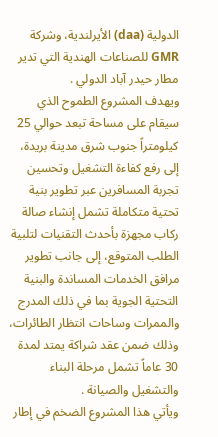الدولية (daa) الأيرلندية، وشركة GMR للصناعات الهندية التي تدير مطار حيدر آباد الدولي .
ويهدف المشروع الطموح الذي سيقام على مساحة تبعد حوالي 25 كيلومتراً جنوب شرق مدينة بريدة، إلى رفع كفاءة التشغيل وتحسين تجربة المسافرين عبر تطوير بنية تحتية متكاملة تشمل إنشاء صالة ركاب مجهزة بأحدث التقنيات لتلبية الطلب المتوقع، إلى جانب تطوير مرافق الخدمات المساندة والبنية التحتية الجوية بما في ذلك المدرج والممرات وساحات انتظار الطائرات، وذلك ضمن عقد شراكة يمتد لمدة 30 عاماً تشمل مرحلة البناء والتشغيل والصيانة .
ويأتي هذا المشروع الضخم في إطار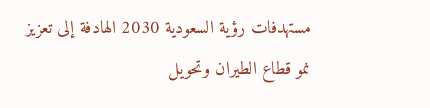مستهدفات رؤية السعودية 2030 الهادفة إلى تعزيز نمو قطاع الطيران وتحويل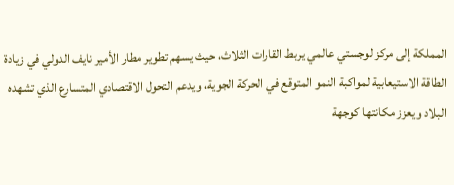المملكة إلى مركز لوجستي عالمي يربط القارات الثلاث، حيث يسهم تطوير مطار الأمير نايف الدولي في زيادة الطاقة الاستيعابية لمواكبة النمو المتوقع في الحركة الجوية، ويدعم التحول الاقتصادي المتسارع الذي تشهده البلاد ويعزز مكانتها كوجهة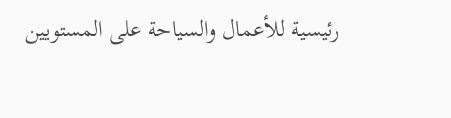رئيسية للأعمال والسياحة على المستويين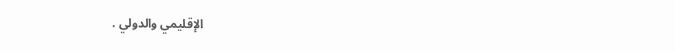الإقليمي والدولي .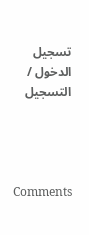تسجيل الدخول / التسجيل




Comments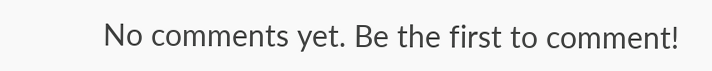No comments yet. Be the first to comment!